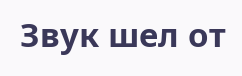Звук шел от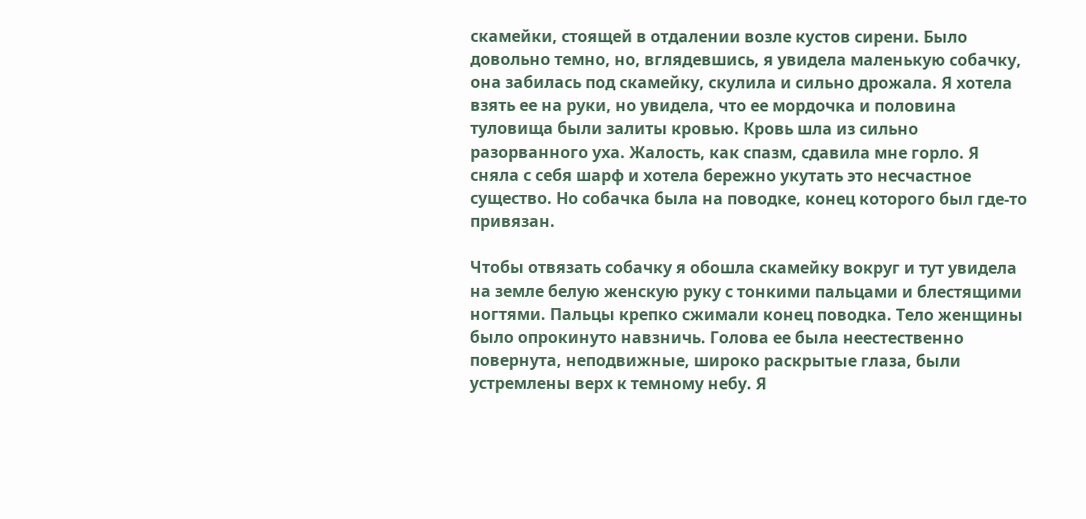скамейки, стоящей в отдалении возле кустов сирени. Было довольно темно, но, вглядевшись, я увидела маленькую собачку, она забилась под скамейку, скулила и сильно дрожала. Я хотела взять ее на руки, но увидела, что ее мордочка и половина туловища были залиты кровью. Кровь шла из сильно разорванного уха. Жалость, как спазм, сдавила мне горло. Я сняла с себя шарф и хотела бережно укутать это несчастное существо. Но собачка была на поводке, конец которого был где-то привязан.

Чтобы отвязать собачку я обошла скамейку вокруг и тут увидела на земле белую женскую руку с тонкими пальцами и блестящими ногтями. Пальцы крепко сжимали конец поводка. Тело женщины было опрокинуто навзничь. Голова ее была неестественно повернута, неподвижные, широко раскрытые глаза, были устремлены верх к темному небу. Я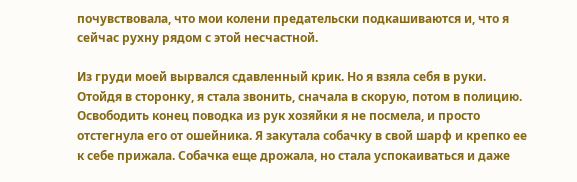почувствовала, что мои колени предательски подкашиваются и, что я сейчас рухну рядом с этой несчастной.

Из груди моей вырвался сдавленный крик. Но я взяла себя в руки. Отойдя в сторонку, я стала звонить, сначала в скорую, потом в полицию. Освободить конец поводка из рук хозяйки я не посмела, и просто отстегнула его от ошейника. Я закутала собачку в свой шарф и крепко ее к себе прижала. Собачка еще дрожала, но стала успокаиваться и даже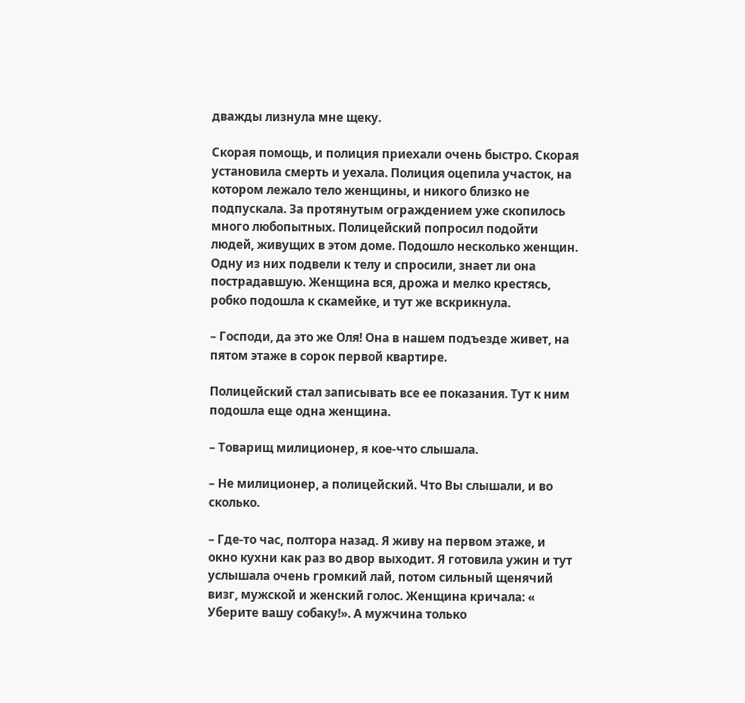дважды лизнула мне щеку.

Скорая помощь, и полиция приехали очень быстро. Скорая установила смерть и уехала. Полиция оцепила участок, на котором лежало тело женщины, и никого близко не подпускала. За протянутым ограждением уже скопилось много любопытных. Полицейский попросил подойти людей, живущих в этом доме. Подошло несколько женщин. Одну из них подвели к телу и спросили, знает ли она пострадавшую. Женщина вся, дрожа и мелко крестясь, робко подошла к скамейке, и тут же вскрикнула.

– Господи, да это же Оля! Она в нашем подъезде живет, на пятом этаже в сорок первой квартире.

Полицейский стал записывать все ее показания. Тут к ним подошла еще одна женщина.

– Товарищ милиционер, я кое-что слышала.

– Не милиционер, а полицейский. Что Вы слышали, и во сколько.

– Где-то час, полтора назад. Я живу на первом этаже, и окно кухни как раз во двор выходит. Я готовила ужин и тут услышала очень громкий лай, потом сильный щенячий визг, мужской и женский голос. Женщина кричала: « Уберите вашу собаку!». А мужчина только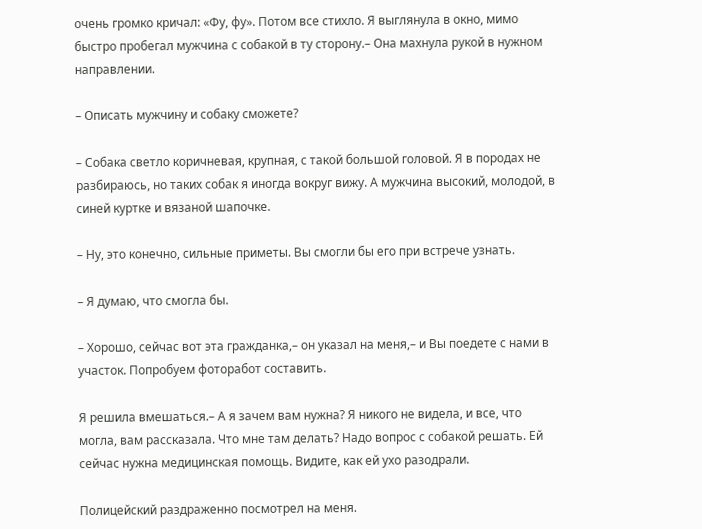очень громко кричал: «Фу, фу». Потом все стихло. Я выглянула в окно, мимо быстро пробегал мужчина с собакой в ту сторону.– Она махнула рукой в нужном направлении.

– Описать мужчину и собаку сможете?

– Собака светло коричневая, крупная, с такой большой головой. Я в породах не разбираюсь, но таких собак я иногда вокруг вижу. А мужчина высокий, молодой, в синей куртке и вязаной шапочке.

– Ну, это конечно, сильные приметы. Вы смогли бы его при встрече узнать.

– Я думаю, что смогла бы.

– Хорошо, сейчас вот эта гражданка,– он указал на меня,– и Вы поедете с нами в участок. Попробуем фоторабот составить.

Я решила вмешаться.– А я зачем вам нужна? Я никого не видела, и все, что могла, вам рассказала. Что мне там делать? Надо вопрос с собакой решать. Ей сейчас нужна медицинская помощь. Видите, как ей ухо разодрали.

Полицейский раздраженно посмотрел на меня.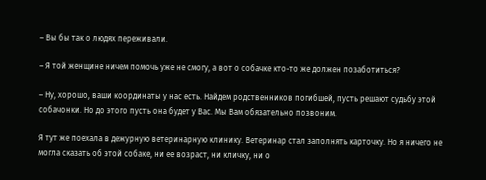– Вы бы так о людях переживали.

– Я той женщине ничем помочь уже не смогу, а вот о собачке кто-то же должен позаботиться?

– Ну, хорошо, ваши координаты у нас есть. Найдем родственников погибшей, пусть решают судьбу этой собачонки. Но до этого пусть она будет у Вас. Мы Вам обязательно позвоним.

Я тут же поехала в дежурную ветеринарную клинику. Ветеринар стал заполнять карточку. Но я ничего не могла сказать об этой собаке, ни ее возраст, ни кличку, ни о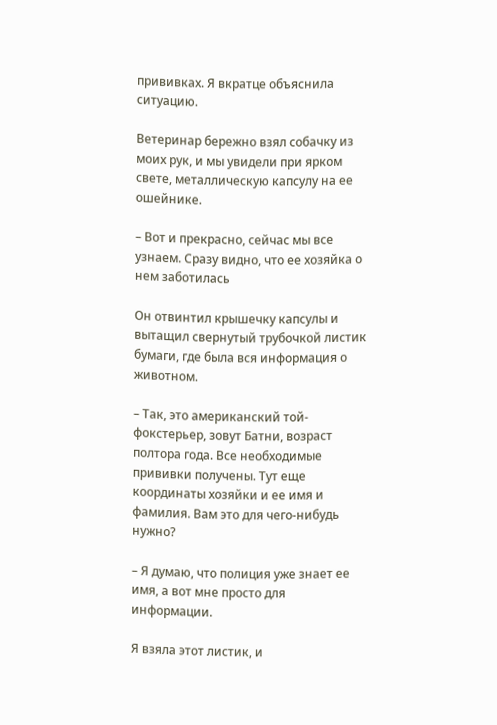прививках. Я вкратце объяснила ситуацию.

Ветеринар бережно взял собачку из моих рук, и мы увидели при ярком свете, металлическую капсулу на ее ошейнике.

– Вот и прекрасно, сейчас мы все узнаем. Сразу видно, что ее хозяйка о нем заботилась

Он отвинтил крышечку капсулы и вытащил свернутый трубочкой листик бумаги, где была вся информация о животном.

– Так, это американский той-фокстерьер, зовут Батни, возраст полтора года. Все необходимые прививки получены. Тут еще координаты хозяйки и ее имя и фамилия. Вам это для чего-нибудь нужно?

– Я думаю, что полиция уже знает ее имя, а вот мне просто для информации.

Я взяла этот листик, и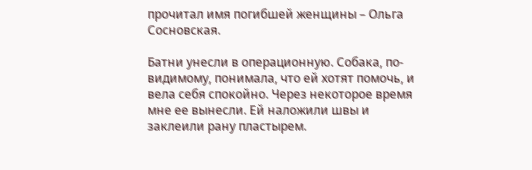прочитал имя погибшей женщины – Ольга Сосновская.

Батни унесли в операционную. Собака, по-видимому, понимала, что ей хотят помочь, и вела себя спокойно. Через некоторое время мне ее вынесли. Ей наложили швы и заклеили рану пластырем.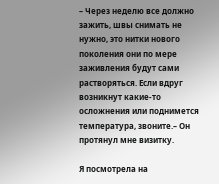– Через неделю все должно зажить, швы снимать не нужно, это нитки нового поколения они по мере заживления будут сами растворяться. Если вдруг возникнут какие-то осложнения или поднимется температура, звоните.– Он протянул мне визитку.

Я посмотрела на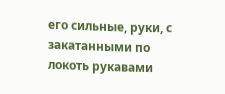его сильные, руки, с закатанными по локоть рукавами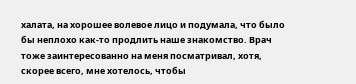халата, на хорошее волевое лицо и подумала, что было бы неплохо как-то продлить наше знакомство. Врач тоже заинтересованно на меня посматривал, хотя, скорее всего, мне хотелось, чтобы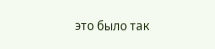это было так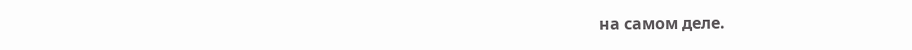на самом деле.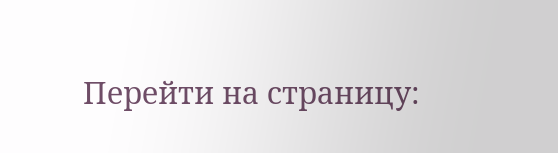Перейти на страницу: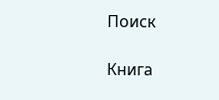Поиск

Книга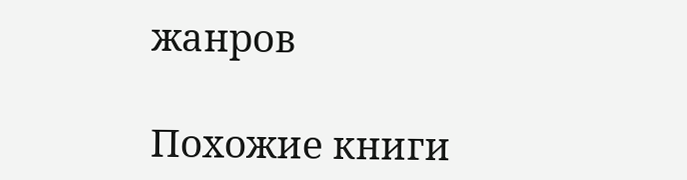жанров

Похожие книги